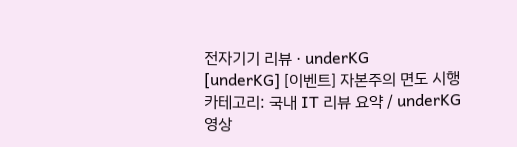전자기기 리뷰 · underKG
[underKG] [이벤트] 자본주의 면도 시행
카테고리: 국내 IT 리뷰 요약 / underKG
영상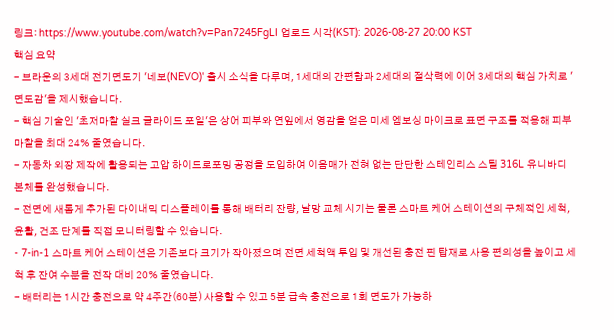링크: https://www.youtube.com/watch?v=Pan7245FgLI 업로드 시각(KST): 2026-08-27 20:00 KST
핵심 요약
- 브라운의 3세대 전기면도기 '네보(NEVO)' 출시 소식을 다루며, 1세대의 간편함과 2세대의 절삭력에 이어 3세대의 핵심 가치로 '면도감'을 제시했습니다.
- 핵심 기술인 '초저마찰 실크 글라이드 포일'은 상어 피부와 연잎에서 영감을 얻은 미세 엠보싱 마이크로 표면 구조를 적용해 피부 마찰을 최대 24% 줄였습니다.
- 자동차 외장 제작에 활용되는 고압 하이드로포밍 공정을 도입하여 이음매가 전혀 없는 단단한 스테인리스 스틸 316L 유니바디 본체를 완성했습니다.
- 전면에 새롭게 추가된 다이내믹 디스플레이를 통해 배터리 잔량, 날망 교체 시기는 물론 스마트 케어 스테이션의 구체적인 세척, 윤활, 건조 단계를 직접 모니터링할 수 있습니다.
- 7-in-1 스마트 케어 스테이션은 기존보다 크기가 작아졌으며 전면 세척액 투입 및 개선된 충전 핀 탑재로 사용 편의성을 높이고 세척 후 잔여 수분을 전작 대비 20% 줄였습니다.
- 배터리는 1시간 충전으로 약 4주간(60분) 사용할 수 있고 5분 급속 충전으로 1회 면도가 가능하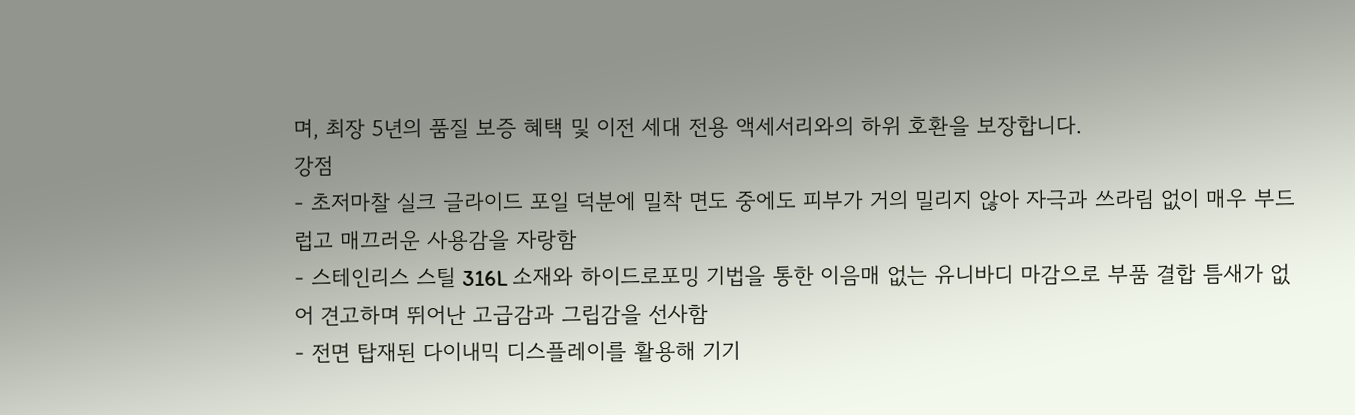며, 최장 5년의 품질 보증 혜택 및 이전 세대 전용 액세서리와의 하위 호환을 보장합니다.
강점
- 초저마찰 실크 글라이드 포일 덕분에 밀착 면도 중에도 피부가 거의 밀리지 않아 자극과 쓰라림 없이 매우 부드럽고 매끄러운 사용감을 자랑함
- 스테인리스 스틸 316L 소재와 하이드로포밍 기법을 통한 이음매 없는 유니바디 마감으로 부품 결합 틈새가 없어 견고하며 뛰어난 고급감과 그립감을 선사함
- 전면 탑재된 다이내믹 디스플레이를 활용해 기기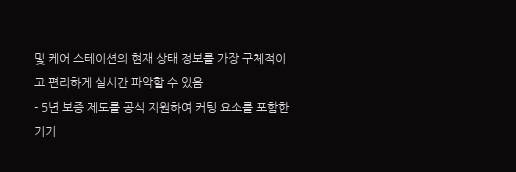및 케어 스테이션의 현재 상태 정보를 가장 구체적이고 편리하게 실시간 파악할 수 있음
- 5년 보증 제도를 공식 지원하여 커팅 요소를 포함한 기기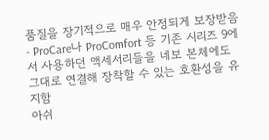품질을 장기적으로 매우 안정되게 보장받음
- ProCare나 ProComfort 등 기존 시리즈 9에서 사용하던 액세서리들을 네보 본체에도 그대로 연결해 장착할 수 있는 호환성을 유지함
아쉬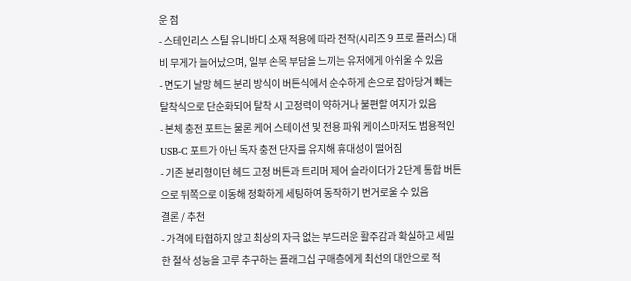운 점
- 스테인리스 스틸 유니바디 소재 적용에 따라 전작(시리즈 9 프로 플러스) 대비 무게가 늘어났으며, 일부 손목 부담을 느끼는 유저에게 아쉬울 수 있음
- 면도기 날망 헤드 분리 방식이 버튼식에서 순수하게 손으로 잡아당겨 빼는 탈착식으로 단순화되어 탈착 시 고정력이 약하거나 불편할 여지가 있음
- 본체 충전 포트는 물론 케어 스테이션 및 전용 파워 케이스마저도 범용적인 USB-C 포트가 아닌 독자 충전 단자를 유지해 휴대성이 떨어짐
- 기존 분리형이던 헤드 고정 버튼과 트리머 제어 슬라이더가 2단계 통합 버튼으로 뒤쪽으로 이동해 정확하게 세팅하여 동작하기 번거로울 수 있음
결론 / 추천
- 가격에 타협하지 않고 최상의 자극 없는 부드러운 활주감과 확실하고 세밀한 절삭 성능을 고루 추구하는 플래그십 구매층에게 최선의 대안으로 적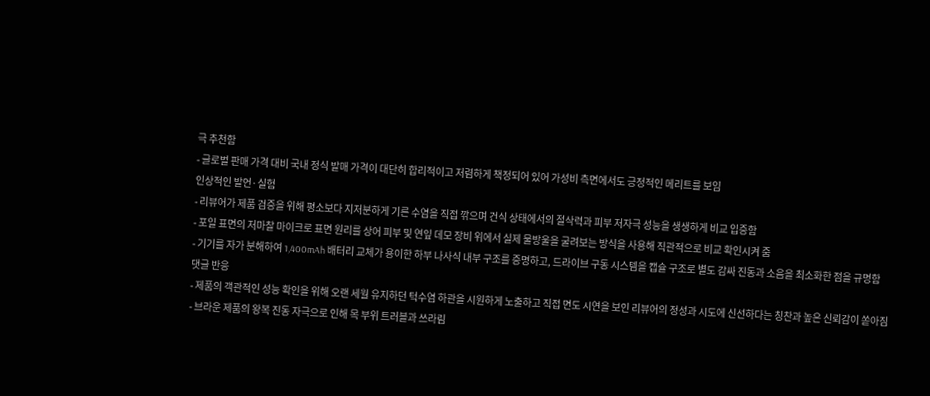극 추천함
- 글로벌 판매 가격 대비 국내 정식 발매 가격이 대단히 합리적이고 저렴하게 책정되어 있어 가성비 측면에서도 긍정적인 메리트를 보임
인상적인 발언·실험
- 리뷰어가 제품 검증을 위해 평소보다 지저분하게 기른 수염을 직접 깎으며 건식 상태에서의 절삭력과 피부 저자극 성능을 생생하게 비교 입증함
- 포일 표면의 저마찰 마이크로 표면 원리를 상어 피부 및 연잎 데모 장비 위에서 실제 물방울을 굴려보는 방식을 사용해 직관적으로 비교 확인시켜 줌
- 기기를 자가 분해하여 1,400mAh 배터리 교체가 용이한 하부 나사식 내부 구조를 증명하고, 드라이브 구동 시스템을 캡슐 구조로 별도 감싸 진동과 소음을 최소화한 점을 규명함
댓글 반응
- 제품의 객관적인 성능 확인을 위해 오랜 세월 유지하던 턱수염 하관을 시원하게 노출하고 직접 면도 시연을 보인 리뷰어의 정성과 시도에 신선하다는 칭찬과 높은 신뢰감이 쏟아짐
- 브라운 제품의 왕복 진동 자극으로 인해 목 부위 트러블과 쓰라림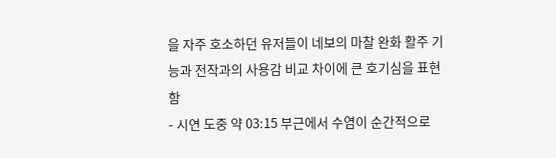을 자주 호소하던 유저들이 네보의 마찰 완화 활주 기능과 전작과의 사용감 비교 차이에 큰 호기심을 표현함
- 시연 도중 약 03:15 부근에서 수염이 순간적으로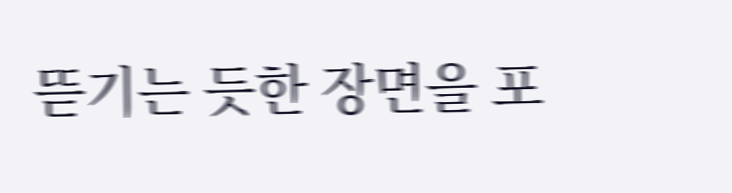뜯기는 듯한 장면을 포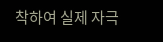착하여 실제 자극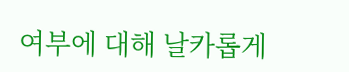여부에 대해 날카롭게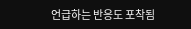언급하는 반응도 포착됨